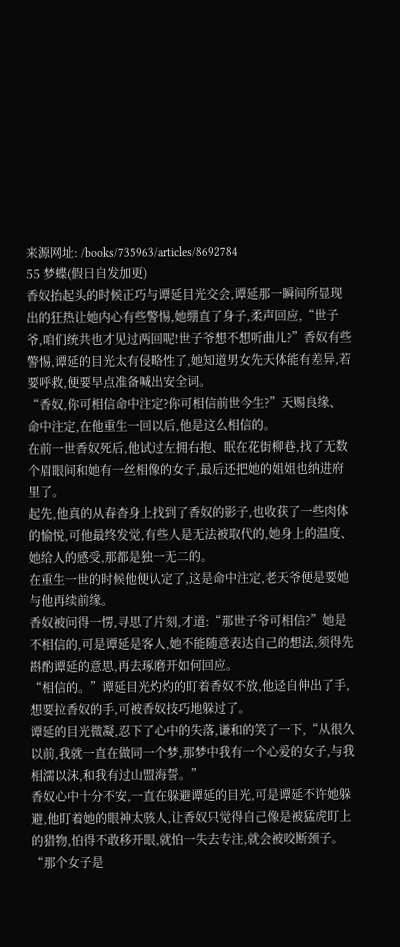来源网址: /books/735963/articles/8692784
55 梦蝶(假日自发加更)
香奴抬起头的时候正巧与谭延目光交会,谭延那一瞬间所显现出的狂热让她内心有些警惕,她绷直了身子,柔声回应,“世子爷,咱们统共也才见过两回呢!世子爷想不想听曲儿?”香奴有些警惕,谭延的目光太有侵略性了,她知道男女先天体能有差异,若要呼救,便要早点准备喊出安全词。
“香奴,你可相信命中注定?你可相信前世今生?”天赐良缘、命中注定,在他重生一回以后,他是这么相信的。
在前一世香奴死后,他试过左拥右抱、眠在花街柳巷,找了无数个眉眼间和她有一丝相像的女子,最后还把她的姐姐也纳进府里了。
起先,他真的从春杳身上找到了香奴的影子,也收获了一些肉体的愉悦,可他最终发觉,有些人是无法被取代的,她身上的温度、她给人的感受,那都是独一无二的。
在重生一世的时候他便认定了,这是命中注定,老天爷便是要她与他再续前缘。
香奴被问得一愣,寻思了片刻,才道:“那世子爷可相信?”她是不相信的,可是谭延是客人,她不能随意表达自己的想法,须得先斟酌谭延的意思,再去琢磨开如何回应。
“相信的。”谭延目光灼灼的盯着香奴不放,他迳自伸出了手,想要拉香奴的手,可被香奴技巧地躲过了。
谭延的目光微凝,忍下了心中的失落,谦和的笑了一下,“从很久以前,我就一直在做同一个梦,那梦中我有一个心爱的女子,与我相濡以沫,和我有过山盟海誓。”
香奴心中十分不安,一直在躲避谭延的目光,可是谭延不许她躲避,他盯着她的眼神太骇人,让香奴只觉得自己像是被猛虎盯上的猎物,怕得不敢移开眼,就怕一失去专注,就会被咬断颈子。
“那个女子是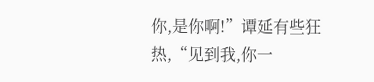你,是你啊!”谭延有些狂热,“见到我,你一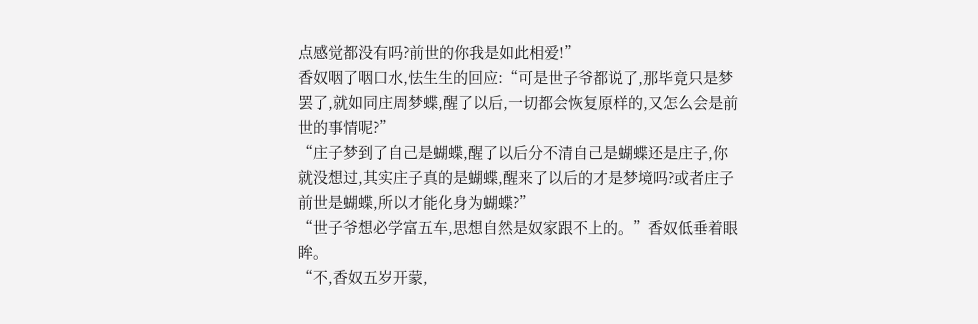点感觉都没有吗?前世的你我是如此相爱!”
香奴咽了咽口水,怯生生的回应:“可是世子爷都说了,那毕竟只是梦罢了,就如同庄周梦蝶,醒了以后,一切都会恢复原样的,又怎么会是前世的事情呢?”
“庄子梦到了自己是蝴蝶,醒了以后分不清自己是蝴蝶还是庄子,你就没想过,其实庄子真的是蝴蝶,醒来了以后的才是梦境吗?或者庄子前世是蝴蝶,所以才能化身为蝴蝶?”
“世子爷想必学富五车,思想自然是奴家跟不上的。”香奴低垂着眼眸。
“不,香奴五岁开蒙,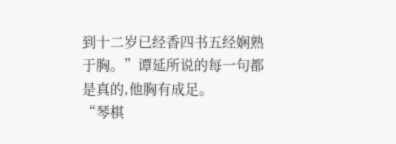到十二岁已经香四书五经娴熟于胸。”谭延所说的每一句都是真的,他胸有成足。
“琴棋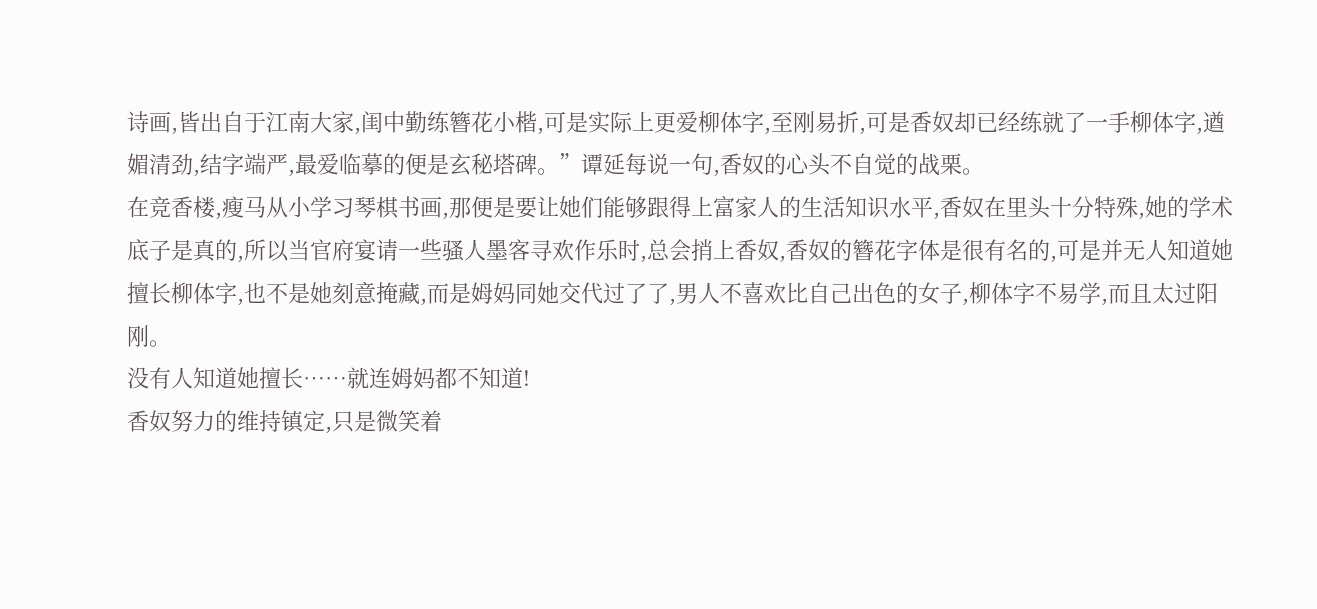诗画,皆出自于江南大家,闺中勤练簪花小楷,可是实际上更爱柳体字,至刚易折,可是香奴却已经练就了一手柳体字,遒媚清劲,结字端严,最爱临摹的便是玄秘塔碑。”谭延每说一句,香奴的心头不自觉的战栗。
在竞香楼,瘦马从小学习琴棋书画,那便是要让她们能够跟得上富家人的生活知识水平,香奴在里头十分特殊,她的学术底子是真的,所以当官府宴请一些骚人墨客寻欢作乐时,总会捎上香奴,香奴的簪花字体是很有名的,可是并无人知道她擅长柳体字,也不是她刻意掩藏,而是姆妈同她交代过了了,男人不喜欢比自己出色的女子,柳体字不易学,而且太过阳刚。
没有人知道她擅长……就连姆妈都不知道!
香奴努力的维持镇定,只是微笑着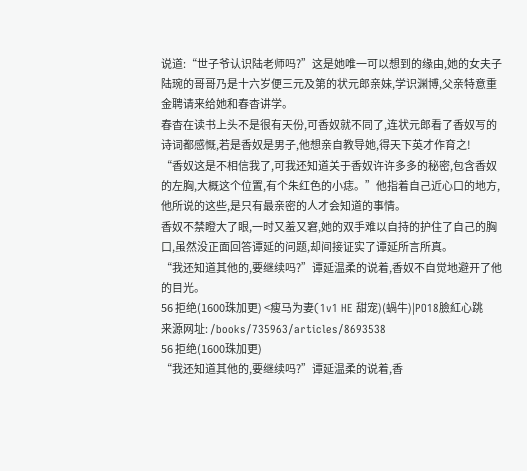说道:“世子爷认识陆老师吗?”这是她唯一可以想到的缘由,她的女夫子陆琬的哥哥乃是十六岁便三元及第的状元郎亲妹,学识渊博,父亲特意重金聘请来给她和春杳讲学。
春杳在读书上头不是很有天份,可香奴就不同了,连状元郎看了香奴写的诗词都感慨,若是香奴是男子,他想亲自教导她,得天下英才作育之!
“香奴这是不相信我了,可我还知道关于香奴许许多多的秘密,包含香奴的左胸,大概这个位置,有个朱红色的小痣。”他指着自己近心口的地方,他所说的这些,是只有最亲密的人才会知道的事情。
香奴不禁瞪大了眼,一时又羞又窘,她的双手难以自持的护住了自己的胸口,虽然没正面回答谭延的问题,却间接证实了谭延所言所真。
“我还知道其他的,要继续吗?”谭延温柔的说着,香奴不自觉地避开了他的目光。
56 拒绝(1600珠加更) <瘦马为妻(1v1 HE 甜宠)(蝸牛)|PO18臉紅心跳
来源网址: /books/735963/articles/8693538
56 拒绝(1600珠加更)
“我还知道其他的,要继续吗?”谭延温柔的说着,香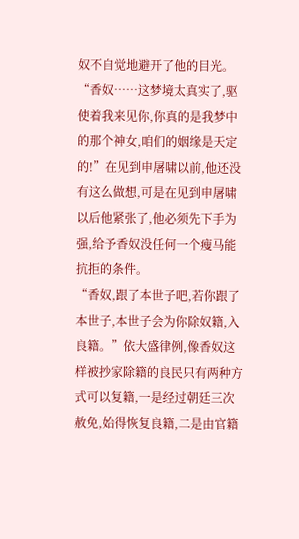奴不自觉地避开了他的目光。
“香奴……这梦境太真实了,驱使着我来见你,你真的是我梦中的那个神女,咱们的姻缘是天定的!”在见到申屠啸以前,他还没有这么做想,可是在见到申屠啸以后他紧张了,他必须先下手为强,给予香奴没任何一个瘦马能抗拒的条件。
“香奴,跟了本世子吧,若你跟了本世子,本世子会为你除奴籍,入良籍。”依大盛律例,像香奴这样被抄家除籍的良民只有两种方式可以复籍,一是经过朝廷三次赦免,始得恢复良籍,二是由官籍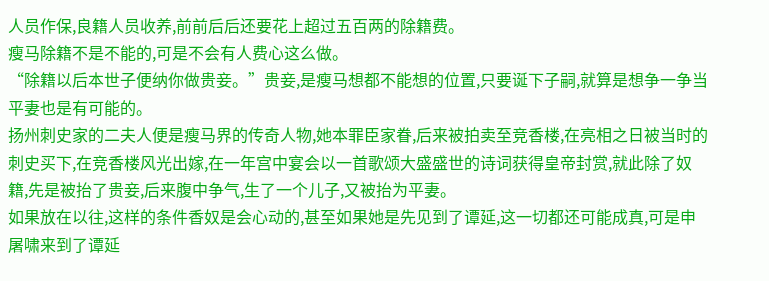人员作保,良籍人员收养,前前后后还要花上超过五百两的除籍费。
瘦马除籍不是不能的,可是不会有人费心这么做。
“除籍以后本世子便纳你做贵妾。”贵妾,是瘦马想都不能想的位置,只要诞下子嗣,就算是想争一争当平妻也是有可能的。
扬州刺史家的二夫人便是瘦马界的传奇人物,她本罪臣家眷,后来被拍卖至竞香楼,在亮相之日被当时的刺史买下,在竞香楼风光出嫁,在一年宫中宴会以一首歌颂大盛盛世的诗词获得皇帝封赏,就此除了奴籍,先是被抬了贵妾,后来腹中争气,生了一个儿子,又被抬为平妻。
如果放在以往,这样的条件香奴是会心动的,甚至如果她是先见到了谭延,这一切都还可能成真,可是申屠啸来到了谭延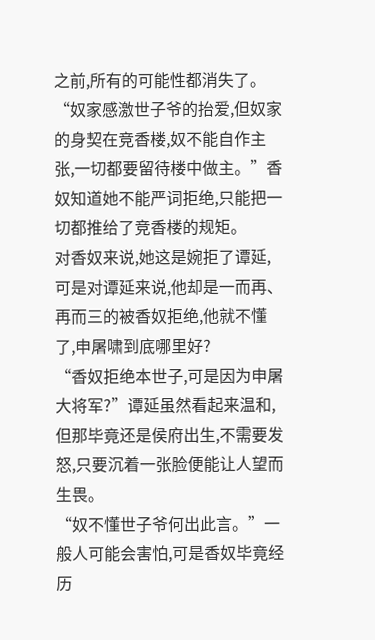之前,所有的可能性都消失了。
“奴家感激世子爷的抬爱,但奴家的身契在竞香楼,奴不能自作主张,一切都要留待楼中做主。”香奴知道她不能严词拒绝,只能把一切都推给了竞香楼的规矩。
对香奴来说,她这是婉拒了谭延,可是对谭延来说,他却是一而再、再而三的被香奴拒绝,他就不懂了,申屠啸到底哪里好?
“香奴拒绝本世子,可是因为申屠大将军?”谭延虽然看起来温和,但那毕竟还是侯府出生,不需要发怒,只要沉着一张脸便能让人望而生畏。
“奴不懂世子爷何出此言。”一般人可能会害怕,可是香奴毕竟经历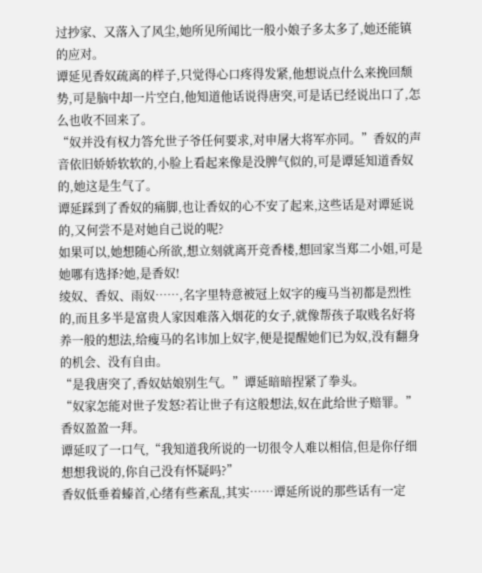过抄家、又落入了风尘,她所见所闻比一般小娘子多太多了,她还能镇的应对。
谭延见香奴疏离的样子,只觉得心口疼得发紧,他想说点什么来挽回颓势,可是脑中却一片空白,他知道他话说得唐突,可是话已经说出口了,怎么也收不回来了。
“奴并没有权力答允世子爷任何要求,对申屠大将军亦同。”香奴的声音依旧娇娇软软的,小脸上看起来像是没脾气似的,可是谭延知道香奴的,她这是生气了。
谭延踩到了香奴的痛脚,也让香奴的心不安了起来,这些话是对谭延说的,又何尝不是对她自己说的呢?
如果可以,她想随心所欲,想立刻就离开竞香楼,想回家当郑二小姐,可是她哪有选择?她,是香奴!
绫奴、香奴、雨奴……,名字里特意被冠上奴字的瘦马当初都是烈性的,而且多半是富贵人家因难落入烟花的女子,就像帮孩子取贱名好将养一般的想法,给瘦马的名讳加上奴字,便是提醒她们已为奴,没有翻身的机会、没有自由。
“是我唐突了,香奴姑娘别生气。”谭延暗暗捏紧了拳头。
“奴家怎能对世子发怒?若让世子有这般想法,奴在此给世子赔罪。”香奴盈盈一拜。
谭延叹了一口气,“我知道我所说的一切很令人难以相信,但是你仔细想想我说的,你自己没有怀疑吗?”
香奴低垂着螓首,心绪有些紊乱,其实……谭延所说的那些话有一定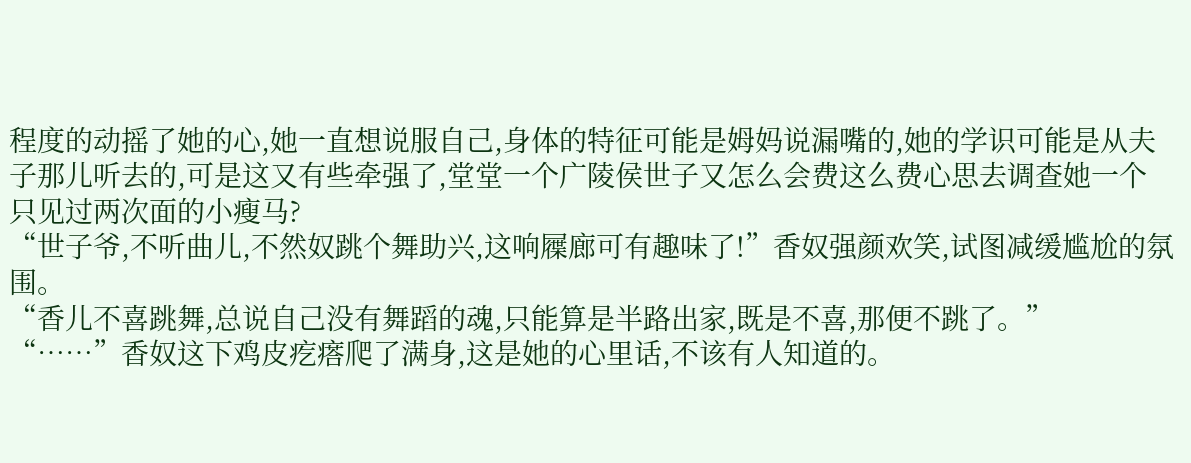程度的动摇了她的心,她一直想说服自己,身体的特征可能是姆妈说漏嘴的,她的学识可能是从夫子那儿听去的,可是这又有些牵强了,堂堂一个广陵侯世子又怎么会费这么费心思去调查她一个只见过两次面的小瘦马?
“世子爷,不听曲儿,不然奴跳个舞助兴,这响屧廊可有趣味了!”香奴强颜欢笑,试图减缓尴尬的氛围。
“香儿不喜跳舞,总说自己没有舞蹈的魂,只能算是半路出家,既是不喜,那便不跳了。”
“……”香奴这下鸡皮疙瘩爬了满身,这是她的心里话,不该有人知道的。